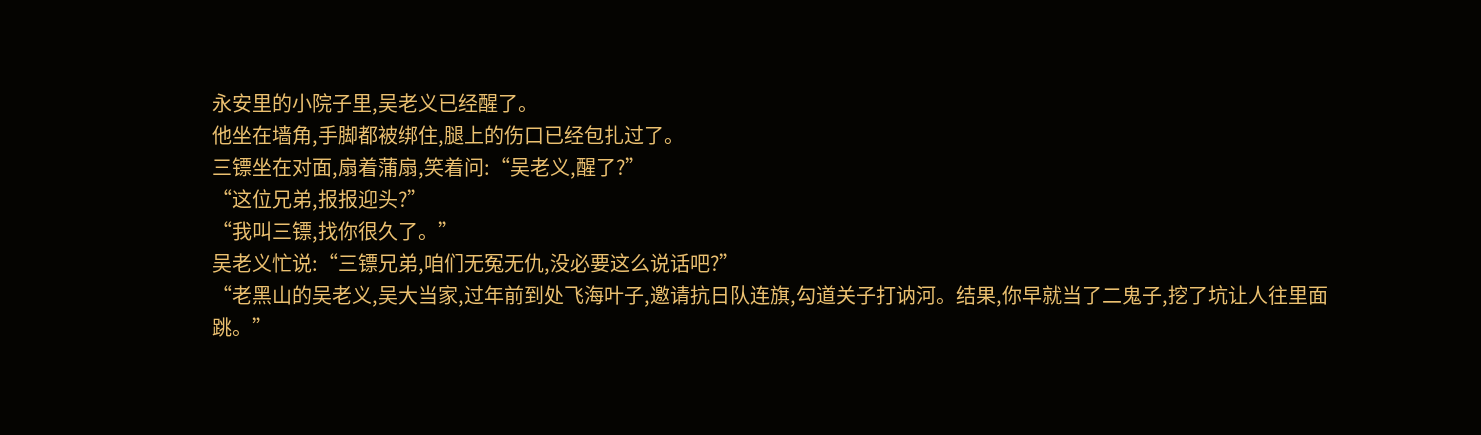永安里的小院子里,吴老义已经醒了。
他坐在墙角,手脚都被绑住,腿上的伤口已经包扎过了。
三镖坐在对面,扇着蒲扇,笑着问:“吴老义,醒了?”
“这位兄弟,报报迎头?”
“我叫三镖,找你很久了。”
吴老义忙说:“三镖兄弟,咱们无冤无仇,没必要这么说话吧?”
“老黑山的吴老义,吴大当家,过年前到处飞海叶子,邀请抗日队连旗,勾道关子打讷河。结果,你早就当了二鬼子,挖了坑让人往里面跳。”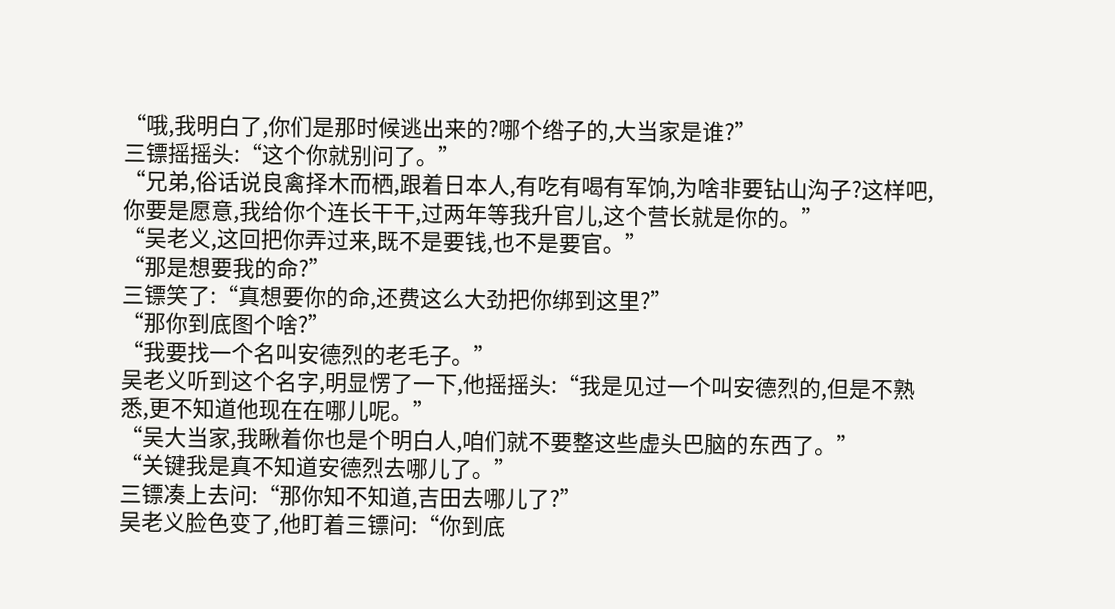“哦,我明白了,你们是那时候逃出来的?哪个绺子的,大当家是谁?”
三镖摇摇头:“这个你就别问了。”
“兄弟,俗话说良禽择木而栖,跟着日本人,有吃有喝有军饷,为啥非要钻山沟子?这样吧,你要是愿意,我给你个连长干干,过两年等我升官儿,这个营长就是你的。”
“吴老义,这回把你弄过来,既不是要钱,也不是要官。”
“那是想要我的命?”
三镖笑了:“真想要你的命,还费这么大劲把你绑到这里?”
“那你到底图个啥?”
“我要找一个名叫安德烈的老毛子。”
吴老义听到这个名字,明显愣了一下,他摇摇头:“我是见过一个叫安德烈的,但是不熟悉,更不知道他现在在哪儿呢。”
“吴大当家,我瞅着你也是个明白人,咱们就不要整这些虚头巴脑的东西了。”
“关键我是真不知道安德烈去哪儿了。”
三镖凑上去问:“那你知不知道,吉田去哪儿了?”
吴老义脸色变了,他盯着三镖问:“你到底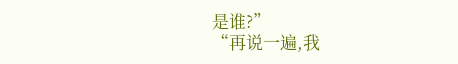是谁?”
“再说一遍,我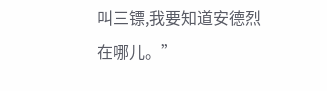叫三镖,我要知道安德烈在哪儿。”